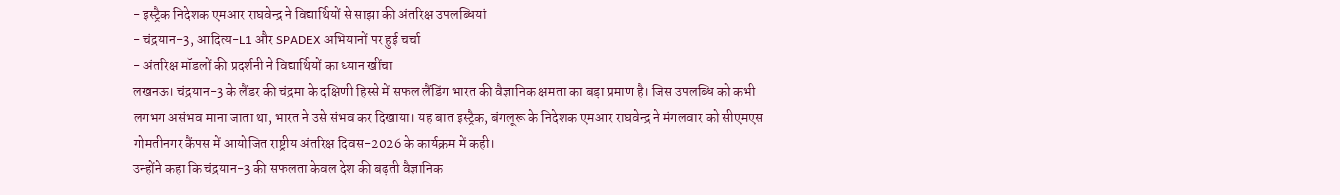- इस्ट्रैक निदेशक एमआर राघवेन्द्र ने विद्यार्थियों से साझा की अंतरिक्ष उपलब्धियां
- चंद्रयान-3, आदित्य-L1 और SPADEX अभियानों पर हुई चर्चा
- अंतरिक्ष मॉडलों की प्रदर्शनी ने विद्यार्थियों का ध्यान खींचा
लखनऊ। चंद्रयान-3 के लैंडर की चंद्रमा के दक्षिणी हिस्से में सफल लैंडिंग भारत की वैज्ञानिक क्षमता का बड़ा प्रमाण है। जिस उपलब्धि को कभी लगभग असंभव माना जाता था, भारत ने उसे संभव कर दिखाया। यह बात इस्ट्रैक, बंगलूरू के निदेशक एमआर राघवेन्द्र ने मंगलवार को सीएमएस गोमतीनगर कैंपस में आयोजित राष्ट्रीय अंतरिक्ष दिवस-2026 के कार्यक्रम में कही।
उन्होंने कहा कि चंद्रयान-3 की सफलता केवल देश की बढ़ती वैज्ञानिक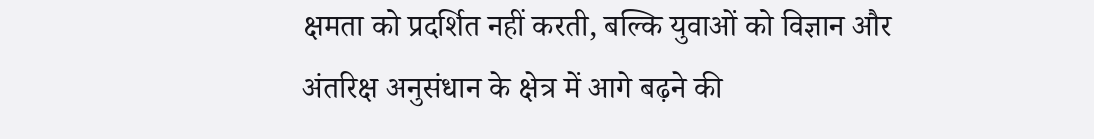क्षमता को प्रदर्शित नहीं करती, बल्कि युवाओं को विज्ञान और अंतरिक्ष अनुसंधान के क्षेत्र में आगे बढ़ने की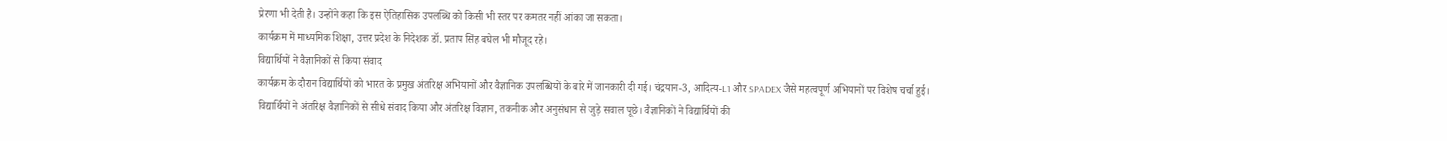प्रेरणा भी देती है। उन्होंने कहा कि इस ऐतिहासिक उपलब्धि को किसी भी स्तर पर कमतर नहीं आंका जा सकता।
कार्यक्रम में माध्यमिक शिक्षा, उत्तर प्रदेश के निदेशक डॉ. प्रताप सिंह बघेल भी मौजूद रहे।
विद्यार्थियों ने वैज्ञानिकों से किया संवाद
कार्यक्रम के दौरान विद्यार्थियों को भारत के प्रमुख अंतरिक्ष अभियानों और वैज्ञानिक उपलब्धियों के बारे में जानकारी दी गई। चंद्रयान-3, आदित्य-L1 और SPADEX जैसे महत्वपूर्ण अभियानों पर विशेष चर्चा हुई।
विद्यार्थियों ने अंतरिक्ष वैज्ञानिकों से सीधे संवाद किया और अंतरिक्ष विज्ञान, तकनीक और अनुसंधान से जुड़े सवाल पूछे। वैज्ञानिकों ने विद्यार्थियों की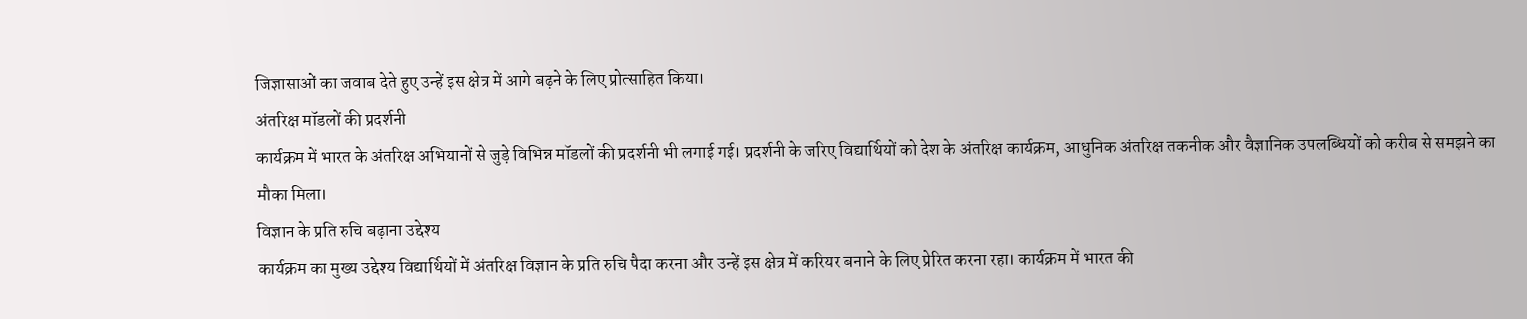जिज्ञासाओं का जवाब देते हुए उन्हें इस क्षेत्र में आगे बढ़ने के लिए प्रोत्साहित किया।
अंतरिक्ष मॉडलों की प्रदर्शनी
कार्यक्रम में भारत के अंतरिक्ष अभियानों से जुड़े विभिन्न मॉडलों की प्रदर्शनी भी लगाई गई। प्रदर्शनी के जरिए विद्यार्थियों को देश के अंतरिक्ष कार्यक्रम, आधुनिक अंतरिक्ष तकनीक और वैज्ञानिक उपलब्धियों को करीब से समझने का मौका मिला।
विज्ञान के प्रति रुचि बढ़ाना उद्देश्य
कार्यक्रम का मुख्य उद्देश्य विद्यार्थियों में अंतरिक्ष विज्ञान के प्रति रुचि पैदा करना और उन्हें इस क्षेत्र में करियर बनाने के लिए प्रेरित करना रहा। कार्यक्रम में भारत की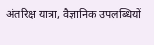अंतरिक्ष यात्रा, वैज्ञानिक उपलब्धियों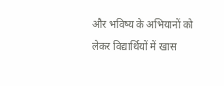और भविष्य के अभियानों को लेकर विद्यार्थियों में खास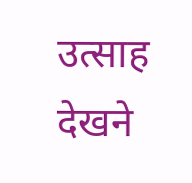उत्साह देखने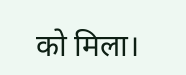को मिला।